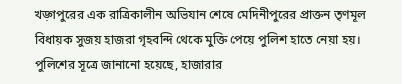খড়্গপুরের এক রাত্রিকালীন অভিযান শেষে মেদিনীপুরের প্রাক্তন তৃণমূল বিধায়ক সুজয় হাজরা গৃহবন্দি থেকে মুক্তি পেয়ে পুলিশ হাতে নেয়া হয়। পুলিশের সূত্রে জানানো হয়েছে, হাজারার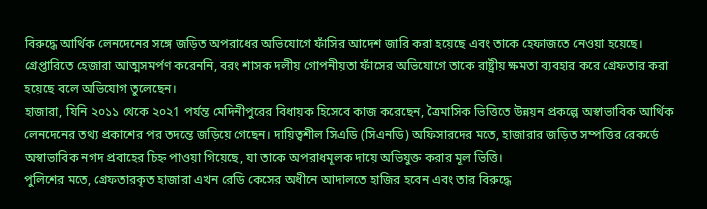বিরুদ্ধে আর্থিক লেনদেনের সঙ্গে জড়িত অপরাধের অভিযোগে ফাঁসির আদেশ জারি করা হয়েছে এবং তাকে হেফাজতে নেওয়া হয়েছে। গ্রেপ্তারিতে হেজারা আত্মসমর্পণ করেননি, বরং শাসক দলীয় গোপনীয়তা ফাঁসের অভিযোগে তাকে রাষ্ট্রীয় ক্ষমতা ব্যবহার করে গ্রেফতার করা হয়েছে বলে অভিযোগ তুলেছেন।
হাজারা, যিনি ২০১১ থেকে ২০২1 পর্যন্ত মেদিনীপুরের বিধায়ক হিসেবে কাজ করেছেন, ত্রৈমাসিক ভিত্তিতে উন্নয়ন প্রকল্পে অস্বাভাবিক আর্থিক লেনদেনের তথ্য প্রকাশের পর তদন্তে জড়িয়ে গেছেন। দায়িত্বশীল সিএডি (সিএনডি) অফিসারদের মতে, হাজারার জড়িত সম্পত্তির রেকর্ডে অস্বাভাবিক নগদ প্রবাহের চিহ্ন পাওয়া গিয়েছে, যা তাকে অপরাধমূলক দায়ে অভিযুক্ত করার মূল ভিত্তি।
পুলিশের মতে, গ্রেফতারকৃত হাজারা এখন রেডি কেসের অধীনে আদালতে হাজির হবেন এবং তার বিরুদ্ধে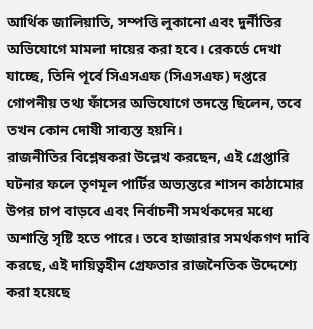আর্থিক জালিয়াতি, সম্পত্তি লুকানো এবং দুর্নীতির অভিযোগে মামলা দায়ের করা হবে। রেকর্ডে দেখা যাচ্ছে, তিনি পূর্বে সিএসএফ (সিএসএফ) দপ্তরে গোপনীয় তথ্য ফাঁসের অভিযোগে তদন্তে ছিলেন, তবে তখন কোন দোষী সাব্যস্ত হয়নি।
রাজনীতির বিশ্লেষকরা উল্লেখ করছেন, এই গ্রেপ্তারি ঘটনার ফলে তৃণমূল পার্টির অভ্যন্তরে শাসন কাঠামোর উপর চাপ বাড়বে এবং নির্বাচনী সমর্থকদের মধ্যে অশান্তি সৃষ্টি হতে পারে। তবে হাজারার সমর্থকগণ দাবি করছে, এই দায়িত্বহীন গ্রেফতার রাজনৈতিক উদ্দেশ্যে করা হয়েছে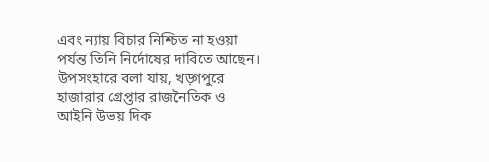এবং ন্যায় বিচার নিশ্চিত না হওয়া পর্যন্ত তিনি নির্দোষের দাবিতে আছেন।
উপসংহারে বলা যায়, খড়্গপুরে হাজারার গ্রেপ্তার রাজনৈতিক ও আইনি উভয় দিক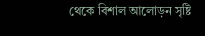থেকে বিশাল আলোড়ন সৃষ্টি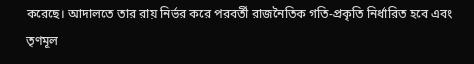করেছে। আদালতে তার রায় নির্ভর করে পরবর্তী রাজনৈতিক গতি-প্রকৃতি নির্ধারিত হবে এবং তৃণমূল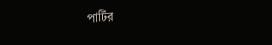পার্টির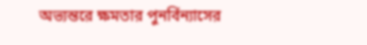অভ্যন্তরে ক্ষমতার পুনর্বিন্যাসের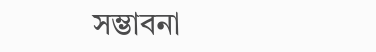সম্ভাবনা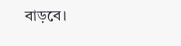বাড়বে।